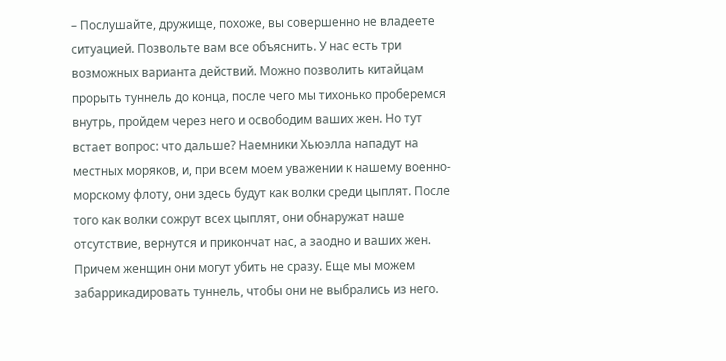– Послушайте, дружище, похоже, вы совершенно не владеете ситуацией. Позвольте вам все объяснить. У нас есть три возможных варианта действий. Можно позволить китайцам прорыть туннель до конца, после чего мы тихонько проберемся внутрь, пройдем через него и освободим ваших жен. Но тут встает вопрос: что дальше? Наемники Хьюэлла нападут на местных моряков, и, при всем моем уважении к нашему военно-морскому флоту, они здесь будут как волки среди цыплят. После того как волки сожрут всех цыплят, они обнаружат наше отсутствие, вернутся и прикончат нас, а заодно и ваших жен. Причем женщин они могут убить не сразу. Еще мы можем забаррикадировать туннель, чтобы они не выбрались из него.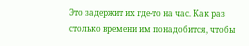Это задержит их где-то на час. Как раз столько времени им понадобится, чтобы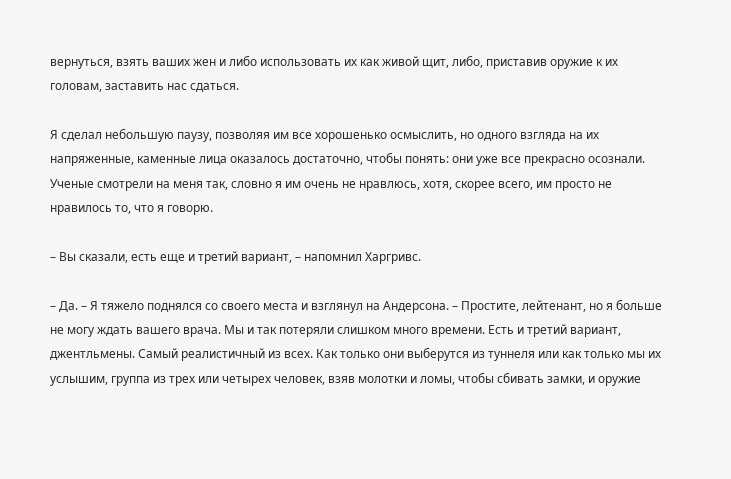вернуться, взять ваших жен и либо использовать их как живой щит, либо, приставив оружие к их головам, заставить нас сдаться.

Я сделал небольшую паузу, позволяя им все хорошенько осмыслить, но одного взгляда на их напряженные, каменные лица оказалось достаточно, чтобы понять: они уже все прекрасно осознали. Ученые смотрели на меня так, словно я им очень не нравлюсь, хотя, скорее всего, им просто не нравилось то, что я говорю.

– Вы сказали, есть еще и третий вариант, – напомнил Харгривс.

– Да. – Я тяжело поднялся со своего места и взглянул на Андерсона. – Простите, лейтенант, но я больше не могу ждать вашего врача. Мы и так потеряли слишком много времени. Есть и третий вариант, джентльмены. Самый реалистичный из всех. Как только они выберутся из туннеля или как только мы их услышим, группа из трех или четырех человек, взяв молотки и ломы, чтобы сбивать замки, и оружие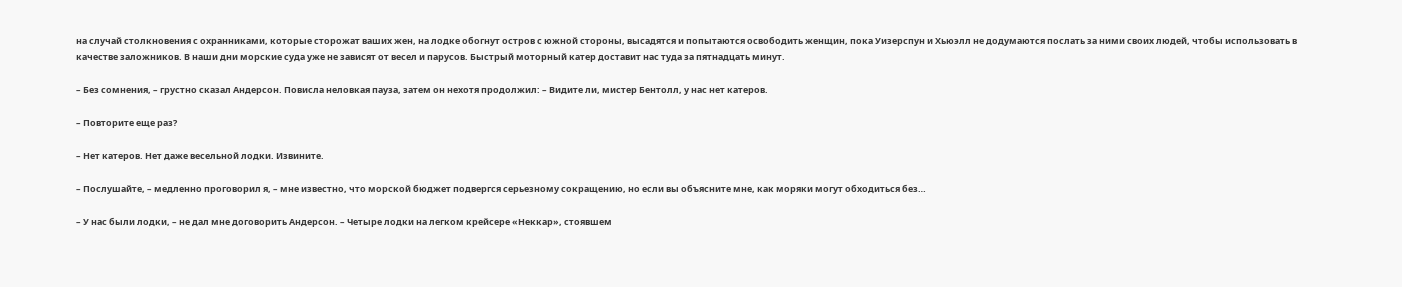на случай столкновения с охранниками, которые сторожат ваших жен, на лодке обогнут остров с южной стороны, высадятся и попытаются освободить женщин, пока Уизерспун и Хьюэлл не додумаются послать за ними своих людей, чтобы использовать в качестве заложников. В наши дни морские суда уже не зависят от весел и парусов. Быстрый моторный катер доставит нас туда за пятнадцать минут.

– Без сомнения, – грустно сказал Андерсон. Повисла неловкая пауза, затем он нехотя продолжил: – Видите ли, мистер Бентолл, у нас нет катеров.

– Повторите еще раз?

– Нет катеров. Нет даже весельной лодки. Извините.

– Послушайте, – медленно проговорил я, – мне известно, что морской бюджет подвергся серьезному сокращению, но если вы объясните мне, как моряки могут обходиться без…

– У нас были лодки, – не дал мне договорить Андерсон. – Четыре лодки на легком крейсере «Неккар», стоявшем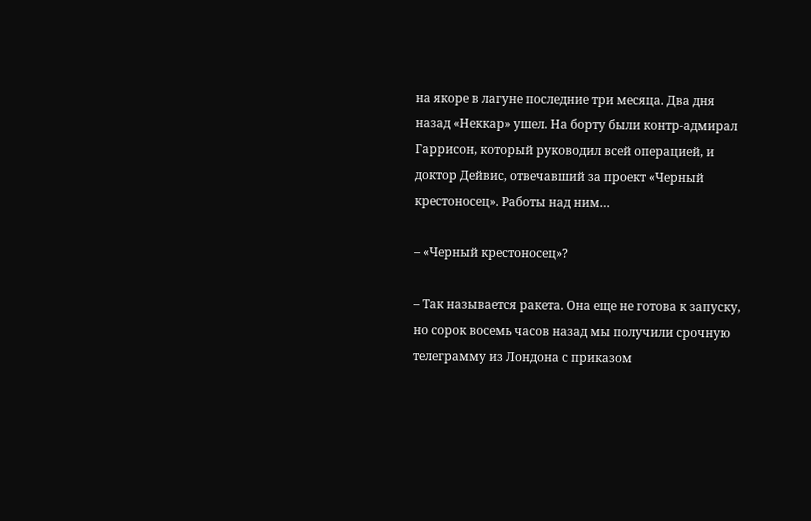на якоре в лагуне последние три месяца. Два дня назад «Неккар» ушел. На борту были контр-адмирал Гаррисон, который руководил всей операцией, и доктор Дейвис, отвечавший за проект «Черный крестоносец». Работы над ним…

– «Черный крестоносец»?

– Так называется ракета. Она еще не готова к запуску, но сорок восемь часов назад мы получили срочную телеграмму из Лондона с приказом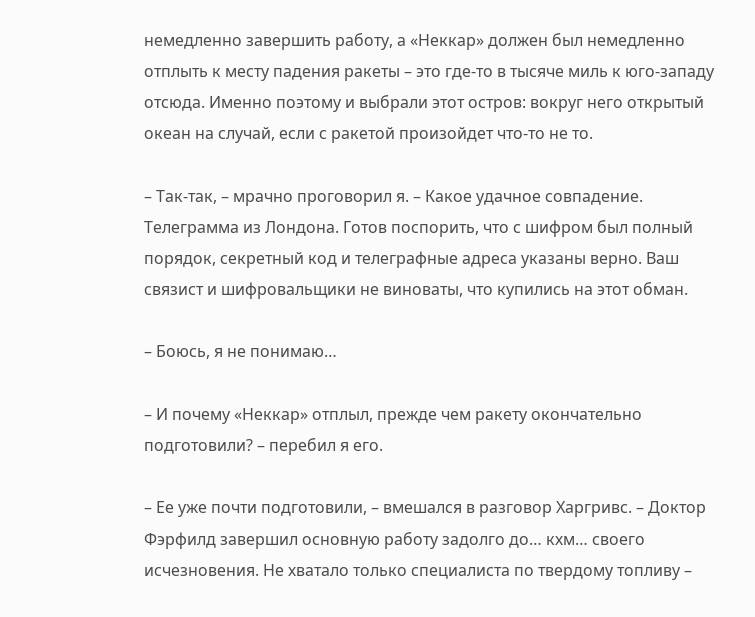немедленно завершить работу, а «Неккар» должен был немедленно отплыть к месту падения ракеты – это где-то в тысяче миль к юго-западу отсюда. Именно поэтому и выбрали этот остров: вокруг него открытый океан на случай, если с ракетой произойдет что-то не то.

– Так-так, – мрачно проговорил я. – Какое удачное совпадение. Телеграмма из Лондона. Готов поспорить, что с шифром был полный порядок, секретный код и телеграфные адреса указаны верно. Ваш связист и шифровальщики не виноваты, что купились на этот обман.

– Боюсь, я не понимаю…

– И почему «Неккар» отплыл, прежде чем ракету окончательно подготовили? – перебил я его.

– Ее уже почти подготовили, – вмешался в разговор Харгривс. – Доктор Фэрфилд завершил основную работу задолго до… кхм… своего исчезновения. Не хватало только специалиста по твердому топливу –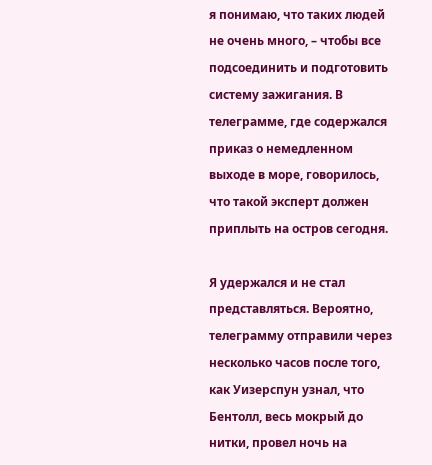я понимаю, что таких людей не очень много, – чтобы все подсоединить и подготовить систему зажигания. В телеграмме, где содержался приказ о немедленном выходе в море, говорилось, что такой эксперт должен приплыть на остров сегодня.

Я удержался и не стал представляться. Вероятно, телеграмму отправили через несколько часов после того, как Уизерспун узнал, что Бентолл, весь мокрый до нитки, провел ночь на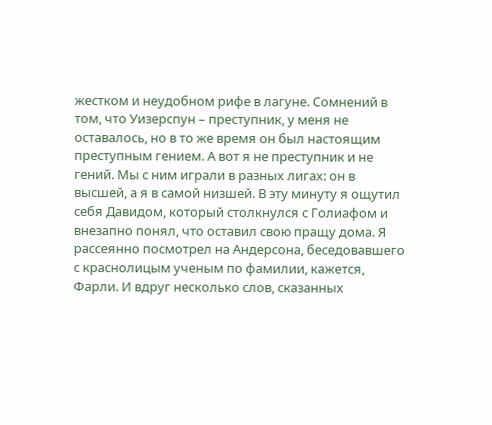жестком и неудобном рифе в лагуне. Сомнений в том, что Уизерспун – преступник, у меня не оставалось, но в то же время он был настоящим преступным гением. А вот я не преступник и не гений. Мы с ним играли в разных лигах: он в высшей, а я в самой низшей. В эту минуту я ощутил себя Давидом, который столкнулся с Голиафом и внезапно понял, что оставил свою пращу дома. Я рассеянно посмотрел на Андерсона, беседовавшего с краснолицым ученым по фамилии, кажется, Фарли. И вдруг несколько слов, сказанных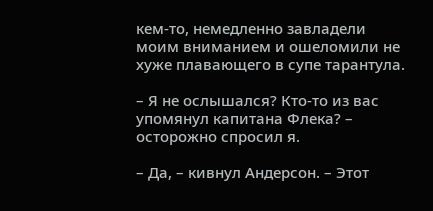кем-то, немедленно завладели моим вниманием и ошеломили не хуже плавающего в супе тарантула.

– Я не ослышался? Кто-то из вас упомянул капитана Флека? – осторожно спросил я.

– Да, – кивнул Андерсон. – Этот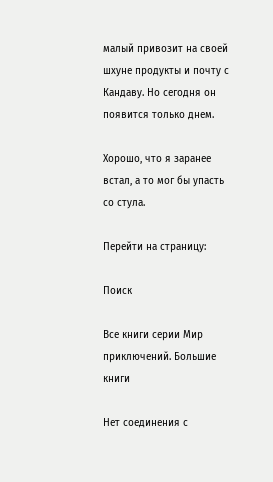малый привозит на своей шхуне продукты и почту с Кандаву. Но сегодня он появится только днем.

Хорошо, что я заранее встал, а то мог бы упасть со стула.

Перейти на страницу:

Поиск

Все книги серии Мир приключений. Большие книги

Нет соединения с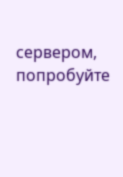сервером, попробуйте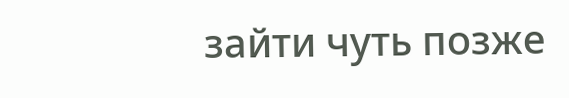зайти чуть позже